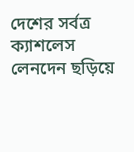দেশের সর্বত্র ক্যাশলেস লেনদেন ছড়িয়ে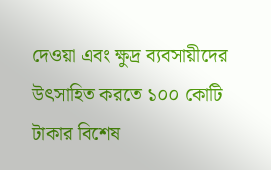দেওয়া এবং ক্ষুদ্র ব্যবসায়ীদের উৎসাহিত করতে ১০০ কোটি টাকার বিশেষ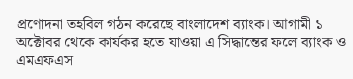প্রণোদনা তহবিল গঠন করেছে বাংলাদেশ ব্যাংক। আগামী ১ অক্টোবর থেকে কার্যকর হতে যাওয়া এ সিদ্ধান্তের ফলে ব্যাংক ও এমএফএস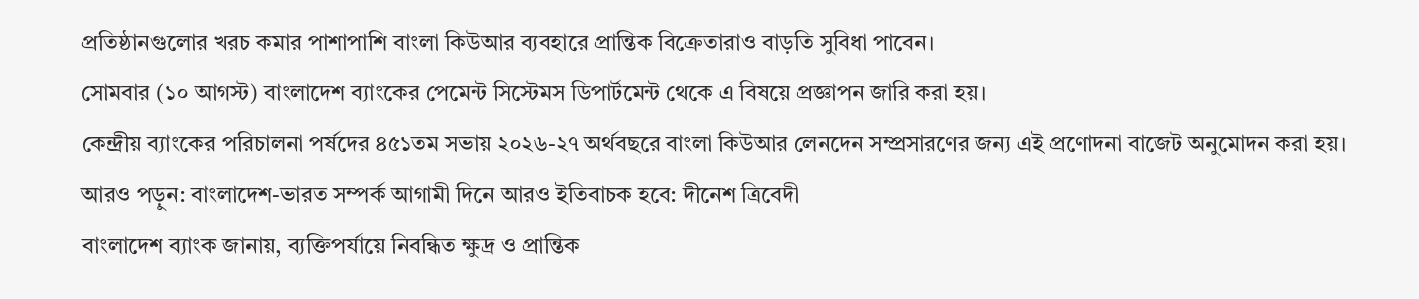প্রতিষ্ঠানগুলোর খরচ কমার পাশাপাশি বাংলা কিউআর ব্যবহারে প্রান্তিক বিক্রেতারাও বাড়তি সুবিধা পাবেন।
সোমবার (১০ আগস্ট) বাংলাদেশ ব্যাংকের পেমেন্ট সিস্টেমস ডিপার্টমেন্ট থেকে এ বিষয়ে প্রজ্ঞাপন জারি করা হয়।
কেন্দ্রীয় ব্যাংকের পরিচালনা পর্ষদের ৪৫১তম সভায় ২০২৬-২৭ অর্থবছরে বাংলা কিউআর লেনদেন সম্প্রসারণের জন্য এই প্রণোদনা বাজেট অনুমোদন করা হয়।
আরও পড়ুন: বাংলাদেশ-ভারত সম্পর্ক আগামী দিনে আরও ইতিবাচক হবে: দীনেশ ত্রিবেদী
বাংলাদেশ ব্যাংক জানায়, ব্যক্তিপর্যায়ে নিবন্ধিত ক্ষুদ্র ও প্রান্তিক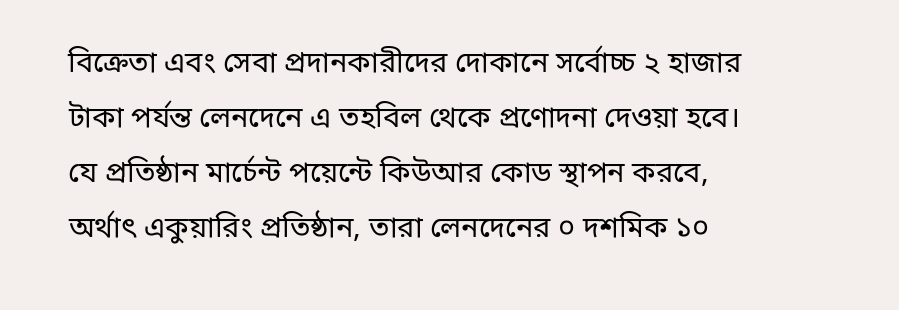বিক্রেতা এবং সেবা প্রদানকারীদের দোকানে সর্বোচ্চ ২ হাজার টাকা পর্যন্ত লেনদেনে এ তহবিল থেকে প্রণোদনা দেওয়া হবে। যে প্রতিষ্ঠান মার্চেন্ট পয়েন্টে কিউআর কোড স্থাপন করবে, অর্থাৎ একুয়ারিং প্রতিষ্ঠান, তারা লেনদেনের ০ দশমিক ১০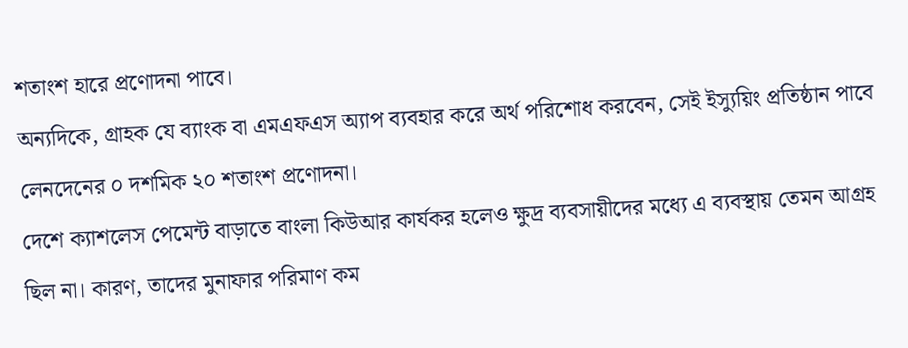শতাংশ হারে প্রণোদনা পাবে।
অন্যদিকে, গ্রাহক যে ব্যাংক বা এমএফএস অ্যাপ ব্যবহার করে অর্থ পরিশোধ করবেন, সেই ইস্যুয়িং প্রতিষ্ঠান পাবে লেনদেনের ০ দশমিক ২০ শতাংশ প্রণোদনা।
দেশে ক্যাশলেস পেমেন্ট বাড়াতে বাংলা কিউআর কার্যকর হলেও ক্ষুদ্র ব্যবসায়ীদের মধ্যে এ ব্যবস্থায় তেমন আগ্রহ ছিল না। কারণ, তাদের মুনাফার পরিমাণ কম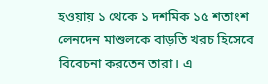হওয়ায় ১ থেকে ১ দশমিক ১৫ শতাংশ লেনদেন মাশুলকে বাড়তি খরচ হিসেবে বিবেচনা করতেন তারা। এ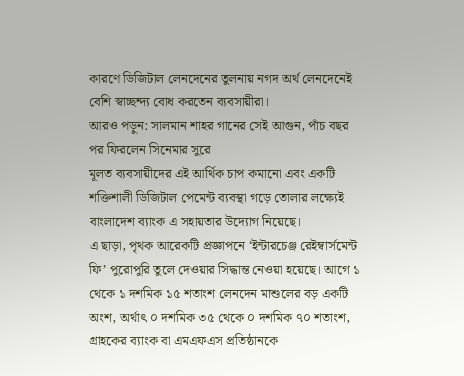কারণে ডিজিটাল লেনদেনের তুলনায় নগদ অর্থ লেনদেনেই বেশি স্বাচ্ছন্দ্য বোধ করতেন ব্যবসায়ীরা।
আরও পড়ুন: সালমান শাহর গানের সেই আগুন, পাঁচ বছর পর ফিরলেন সিনেমার সুরে
মূলত ব্যবসায়ীদের এই আর্থিক চাপ কমানো এবং একটি শক্তিশালী ডিজিটাল পেমেন্ট ব্যবস্থা গড়ে তোলার লক্ষ্যেই বাংলাদেশ ব্যাংক এ সহায়তার উদ্যোগ নিয়েছে।
এ ছাড়া, পৃথক আরেকটি প্রজ্ঞাপনে ‘ইন্টারচেঞ্জ রেইম্বার্সমেন্ট ফি’ পুরোপুরি তুলে দেওয়ার সিদ্ধান্ত নেওয়া হয়েছে। আগে ১ থেকে ১ দশমিক ১৫ শতাংশ লেনদেন মাশুলের বড় একটি অংশ, অর্থাৎ ০ দশমিক ৩৫ থেকে ০ দশমিক ৭০ শতাংশ, গ্রাহকের ব্যাংক বা এমএফএস প্রতিষ্ঠানকে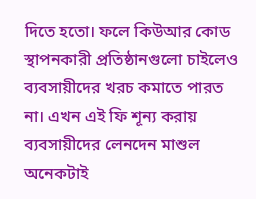দিতে হতো। ফলে কিউআর কোড স্থাপনকারী প্রতিষ্ঠানগুলো চাইলেও ব্যবসায়ীদের খরচ কমাতে পারত না। এখন এই ফি শূন্য করায় ব্যবসায়ীদের লেনদেন মাশুল অনেকটাই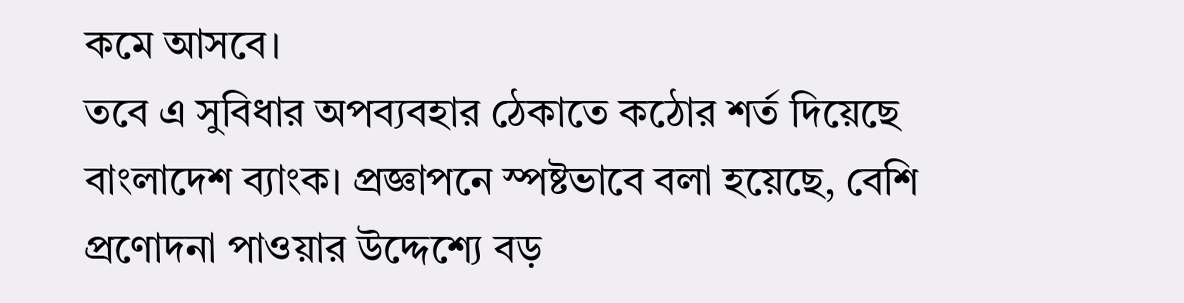কমে আসবে।
তবে এ সুবিধার অপব্যবহার ঠেকাতে কঠোর শর্ত দিয়েছে বাংলাদেশ ব্যাংক। প্রজ্ঞাপনে স্পষ্টভাবে বলা হয়েছে, বেশি প্রণোদনা পাওয়ার উদ্দেশ্যে বড়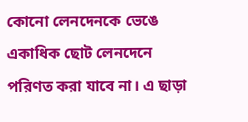কোনো লেনদেনকে ভেঙে একাধিক ছোট লেনদেনে পরিণত করা যাবে না। এ ছাড়া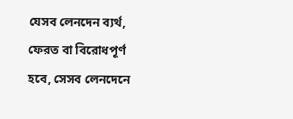যেসব লেনদেন ব্যর্থ, ফেরত বা বিরোধপূর্ণ হবে, সেসব লেনদেনে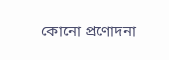কোনো প্রণোদনা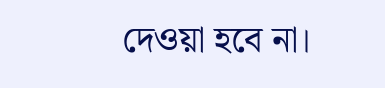দেওয়া হবে না।